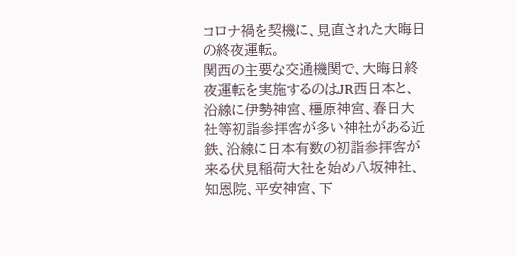コロナ禍を契機に、見直された大晦日の終夜運転。
関西の主要な交通機関で、大晦日終夜運転を実施するのはJR西日本と、沿線に伊勢神宮、橿原神宮、春日大社等初詣参拝客が多い神社がある近鉄、沿線に日本有数の初詣参拝客が来る伏見稲荷大社を始め八坂神社、知恩院、平安神宮、下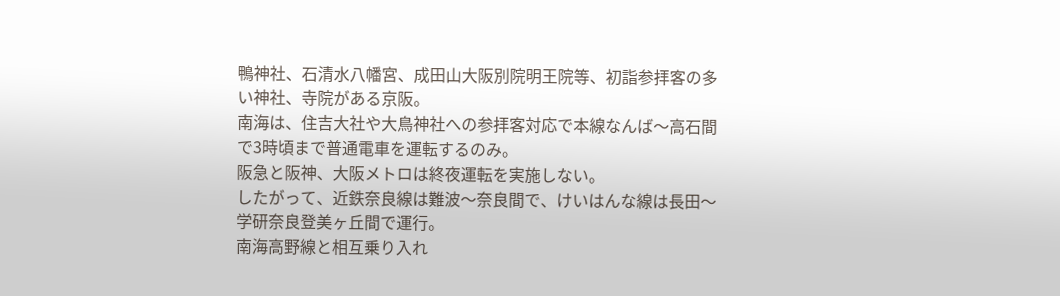鴨神社、石清水八幡宮、成田山大阪別院明王院等、初詣参拝客の多い神社、寺院がある京阪。
南海は、住吉大社や大鳥神社への参拝客対応で本線なんば〜高石間で3時頃まで普通電車を運転するのみ。
阪急と阪神、大阪メトロは終夜運転を実施しない。
したがって、近鉄奈良線は難波〜奈良間で、けいはんな線は長田〜学研奈良登美ヶ丘間で運行。
南海高野線と相互乗り入れ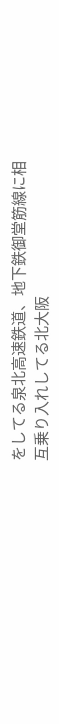をしてる泉北高速鉄道、地下鉄御堂筋線に相互乗り入れしてる北大阪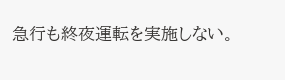急行も終夜運転を実施しない。